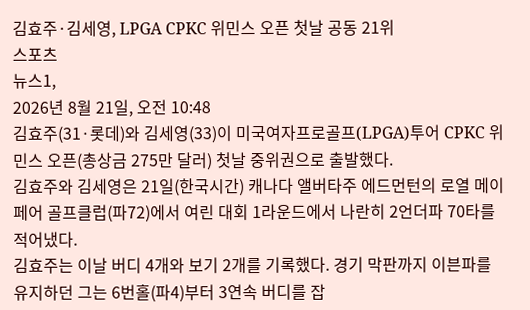김효주·김세영, LPGA CPKC 위민스 오픈 첫날 공동 21위
스포츠
뉴스1,
2026년 8월 21일, 오전 10:48
김효주(31·롯데)와 김세영(33)이 미국여자프로골프(LPGA)투어 CPKC 위민스 오픈(총상금 275만 달러) 첫날 중위권으로 출발했다.
김효주와 김세영은 21일(한국시간) 캐나다 앨버타주 에드먼턴의 로열 메이페어 골프클럽(파72)에서 여린 대회 1라운드에서 나란히 2언더파 70타를 적어냈다.
김효주는 이날 버디 4개와 보기 2개를 기록했다. 경기 막판까지 이븐파를 유지하던 그는 6번홀(파4)부터 3연속 버디를 잡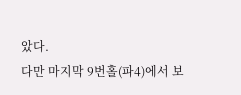았다.
다만 마지막 9번홀(파4)에서 보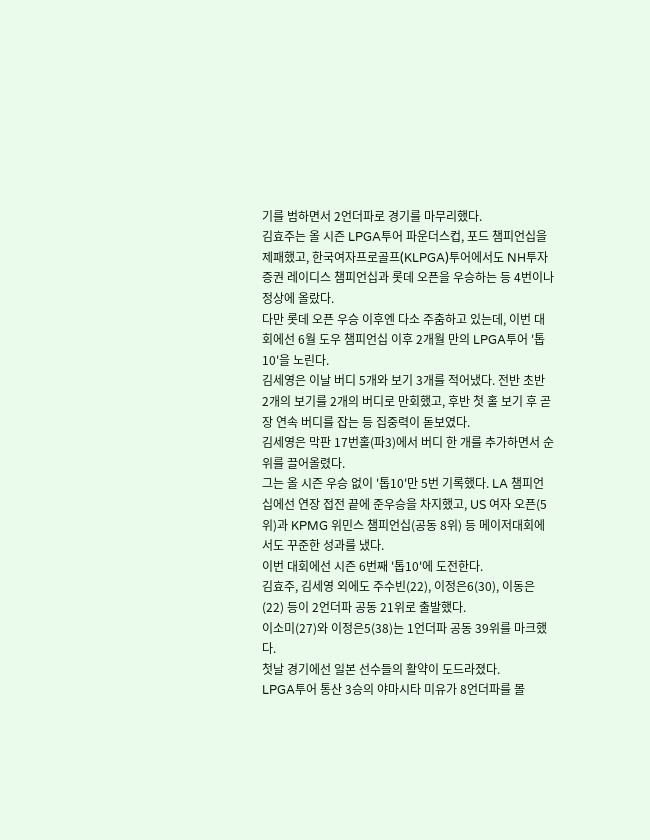기를 범하면서 2언더파로 경기를 마무리했다.
김효주는 올 시즌 LPGA투어 파운더스컵, 포드 챔피언십을 제패했고, 한국여자프로골프(KLPGA)투어에서도 NH투자증권 레이디스 챔피언십과 롯데 오픈을 우승하는 등 4번이나 정상에 올랐다.
다만 롯데 오픈 우승 이후엔 다소 주춤하고 있는데, 이번 대회에선 6월 도우 챔피언십 이후 2개월 만의 LPGA투어 '톱10'을 노린다.
김세영은 이날 버디 5개와 보기 3개를 적어냈다. 전반 초반 2개의 보기를 2개의 버디로 만회했고, 후반 첫 홀 보기 후 곧장 연속 버디를 잡는 등 집중력이 돋보였다.
김세영은 막판 17번홀(파3)에서 버디 한 개를 추가하면서 순위를 끌어올렸다.
그는 올 시즌 우승 없이 '톱10'만 5번 기록했다. LA 챔피언십에선 연장 접전 끝에 준우승을 차지했고, US 여자 오픈(5위)과 KPMG 위민스 챔피언십(공동 8위) 등 메이저대회에서도 꾸준한 성과를 냈다.
이번 대회에선 시즌 6번째 '톱10'에 도전한다.
김효주, 김세영 외에도 주수빈(22), 이정은6(30), 이동은(22) 등이 2언더파 공동 21위로 출발했다.
이소미(27)와 이정은5(38)는 1언더파 공동 39위를 마크했다.
첫날 경기에선 일본 선수들의 활약이 도드라졌다.
LPGA투어 통산 3승의 야마시타 미유가 8언더파를 몰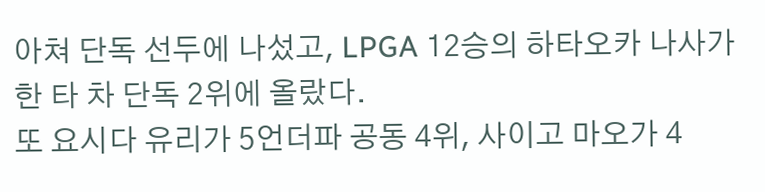아쳐 단독 선두에 나섰고, LPGA 12승의 하타오카 나사가 한 타 차 단독 2위에 올랐다.
또 요시다 유리가 5언더파 공동 4위, 사이고 마오가 4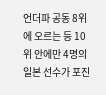언더파 공동 8위에 오르는 등 10위 안에만 4명의 일본 선수가 포진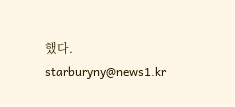했다.
starburyny@news1.kr